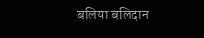बलिया बलिदान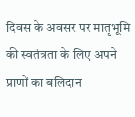दिवस के अवसर पर मातृभूमि की स्वतंत्रता के लिए अपने प्राणों का बलिदान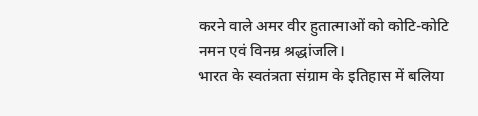करने वाले अमर वीर हुतात्माओं को कोटि-कोटि नमन एवं विनम्र श्रद्धांजलि।
भारत के स्वतंत्रता संग्राम के इतिहास में बलिया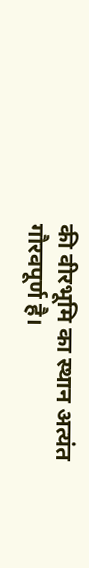की वीरभूमि का स्थान अत्यंत गौरवपूर्ण है।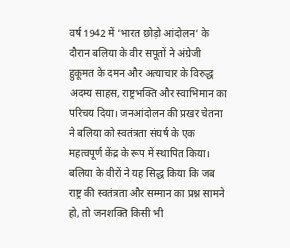वर्ष 1942 में ‘भारत छोड़ो आंदोलन’ के दौरान बलिया के वीर सपूतों ने अंग्रेजी हुकूमत के दमन और अत्याचार के विरुद्ध अदम्य साहस, राष्ट्रभक्ति और स्वाभिमान का परिचय दिया। जनआंदोलन की प्रखर चेतना ने बलिया को स्वतंत्रता संघर्ष के एक महत्वपूर्ण केंद्र के रूप में स्थापित किया।
बलिया के वीरों ने यह सिद्ध किया कि जब राष्ट्र की स्वतंत्रता और सम्मान का प्रश्न सामने हो, तो जनशक्ति किसी भी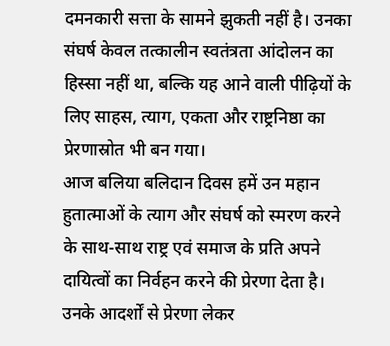दमनकारी सत्ता के सामने झुकती नहीं है। उनका संघर्ष केवल तत्कालीन स्वतंत्रता आंदोलन का हिस्सा नहीं था, बल्कि यह आने वाली पीढ़ियों के लिए साहस, त्याग, एकता और राष्ट्रनिष्ठा का प्रेरणास्रोत भी बन गया।
आज बलिया बलिदान दिवस हमें उन महान हुतात्माओं के त्याग और संघर्ष को स्मरण करने के साथ-साथ राष्ट्र एवं समाज के प्रति अपने दायित्वों का निर्वहन करने की प्रेरणा देता है। उनके आदर्शों से प्रेरणा लेकर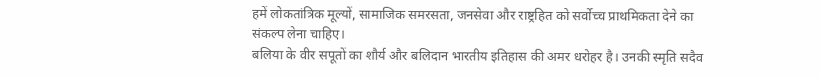हमें लोकतांत्रिक मूल्यों, सामाजिक समरसता, जनसेवा और राष्ट्रहित को सर्वोच्च प्राथमिकता देने का संकल्प लेना चाहिए।
बलिया के वीर सपूतों का शौर्य और बलिदान भारतीय इतिहास की अमर धरोहर है। उनकी स्मृति सदैव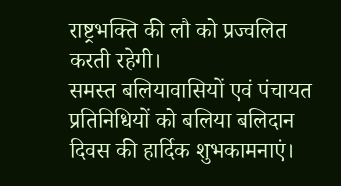राष्ट्रभक्ति की लौ को प्रज्वलित करती रहेगी।
समस्त बलियावासियों एवं पंचायत प्रतिनिधियों को बलिया बलिदान दिवस की हार्दिक शुभकामनाएं।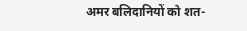अमर बलिदानियों को शत-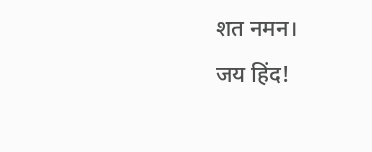शत नमन।
जय हिंद!